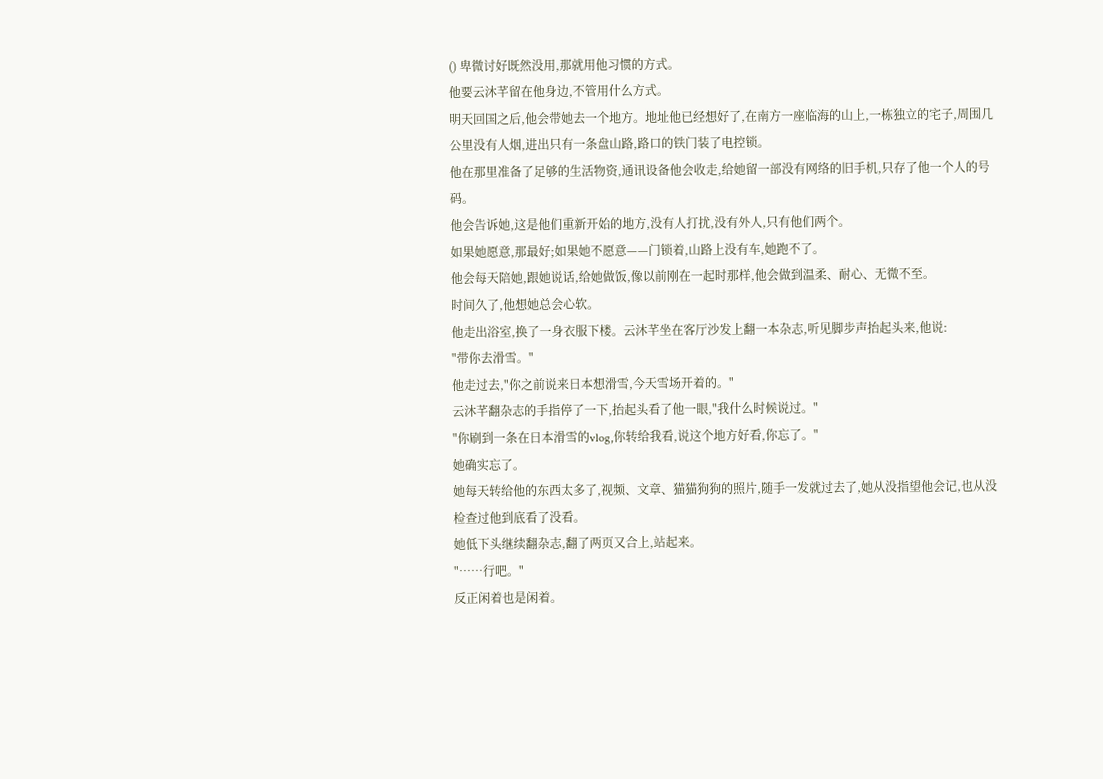() 卑微讨好既然没用,那就用他习惯的方式。
他要云沐芊留在他身边,不管用什么方式。
明天回国之后,他会带她去一个地方。地址他已经想好了,在南方一座临海的山上,一栋独立的宅子,周围几公里没有人烟,进出只有一条盘山路,路口的铁门装了电控锁。
他在那里准备了足够的生活物资,通讯设备他会收走,给她留一部没有网络的旧手机,只存了他一个人的号码。
他会告诉她,这是他们重新开始的地方,没有人打扰,没有外人,只有他们两个。
如果她愿意,那最好;如果她不愿意——门锁着,山路上没有车,她跑不了。
他会每天陪她,跟她说话,给她做饭,像以前刚在一起时那样,他会做到温柔、耐心、无微不至。
时间久了,他想她总会心软。
他走出浴室,换了一身衣服下楼。云沐芊坐在客厅沙发上翻一本杂志,听见脚步声抬起头来,他说:
"带你去滑雪。"
他走过去,"你之前说来日本想滑雪,今天雪场开着的。"
云沐芊翻杂志的手指停了一下,抬起头看了他一眼,"我什么时候说过。"
"你刷到一条在日本滑雪的vlog,你转给我看,说这个地方好看,你忘了。"
她确实忘了。
她每天转给他的东西太多了,视频、文章、猫猫狗狗的照片,随手一发就过去了,她从没指望他会记,也从没检查过他到底看了没看。
她低下头继续翻杂志,翻了两页又合上,站起来。
"……行吧。"
反正闲着也是闲着。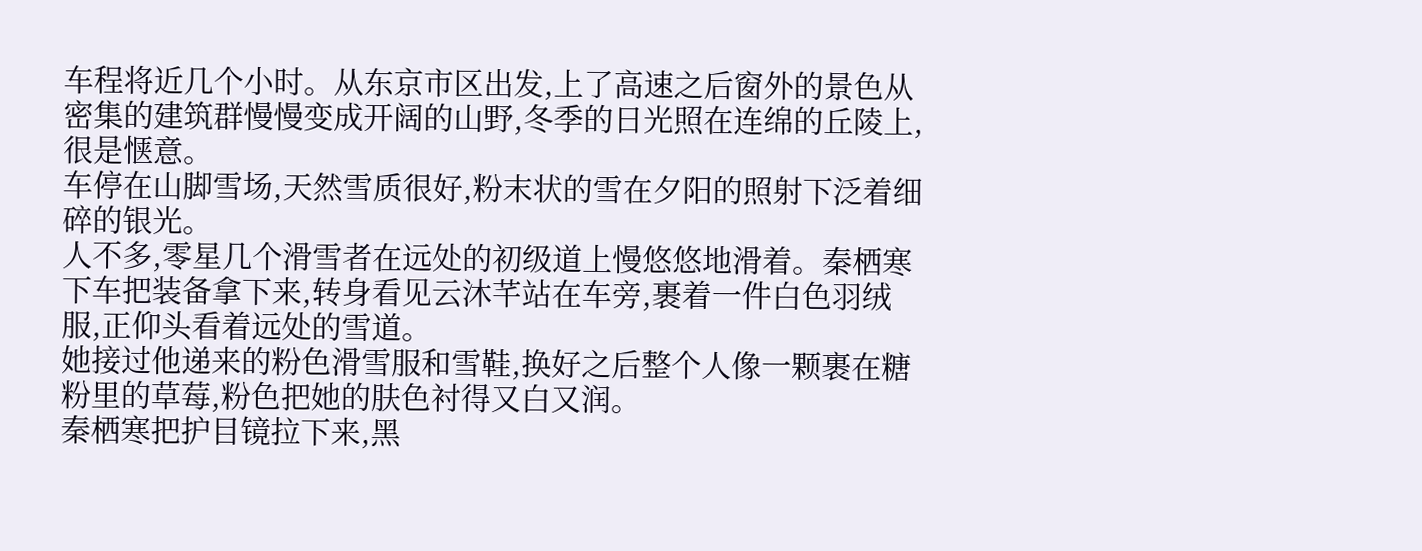车程将近几个小时。从东京市区出发,上了高速之后窗外的景色从密集的建筑群慢慢变成开阔的山野,冬季的日光照在连绵的丘陵上,很是惬意。
车停在山脚雪场,天然雪质很好,粉末状的雪在夕阳的照射下泛着细碎的银光。
人不多,零星几个滑雪者在远处的初级道上慢悠悠地滑着。秦栖寒下车把装备拿下来,转身看见云沐芊站在车旁,裹着一件白色羽绒服,正仰头看着远处的雪道。
她接过他递来的粉色滑雪服和雪鞋,换好之后整个人像一颗裹在糖粉里的草莓,粉色把她的肤色衬得又白又润。
秦栖寒把护目镜拉下来,黑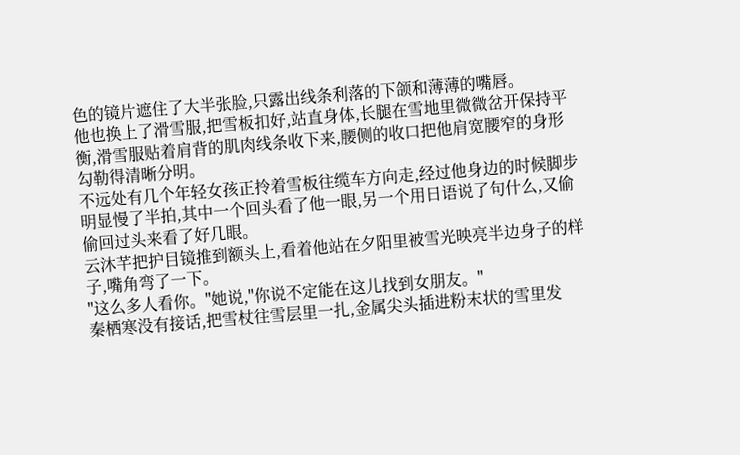色的镜片遮住了大半张脸,只露出线条利落的下颌和薄薄的嘴唇。
他也换上了滑雪服,把雪板扣好,站直身体,长腿在雪地里微微岔开保持平衡,滑雪服贴着肩背的肌肉线条收下来,腰侧的收口把他肩宽腰窄的身形勾勒得清晰分明。
不远处有几个年轻女孩正拎着雪板往缆车方向走,经过他身边的时候脚步明显慢了半拍,其中一个回头看了他一眼,另一个用日语说了句什么,又偷偷回过头来看了好几眼。
云沐芊把护目镜推到额头上,看着他站在夕阳里被雪光映亮半边身子的样子,嘴角弯了一下。
"这么多人看你。"她说,"你说不定能在这儿找到女朋友。"
秦栖寒没有接话,把雪杖往雪层里一扎,金属尖头插进粉末状的雪里发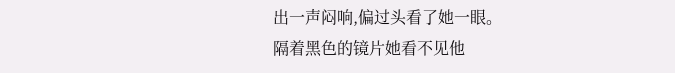出一声闷响,偏过头看了她一眼。
隔着黑色的镜片她看不见他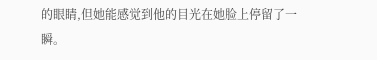的眼睛,但她能感觉到他的目光在她脸上停留了一瞬。